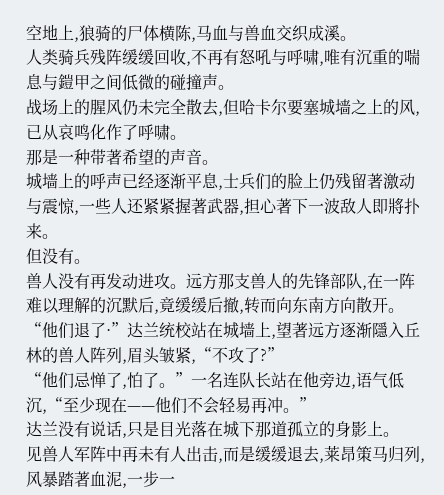空地上,狼骑的尸体横陈,马血与兽血交织成溪。
人类骑兵残阵缓缓回收,不再有怒吼与呼啸,唯有沉重的喘息与鎧甲之间低微的碰撞声。
战场上的腥风仍未完全散去,但哈卡尔要塞城墙之上的风,已从哀鸣化作了呼啸。
那是一种带著希望的声音。
城墙上的呼声已经逐渐平息,士兵们的脸上仍残留著激动与震惊,一些人还紧紧握著武器,担心著下一波敌人即將扑来。
但没有。
兽人没有再发动进攻。远方那支兽人的先锋部队,在一阵难以理解的沉默后,竟缓缓后撤,转而向东南方向散开。
“他们退了·”达兰统校站在城墙上,望著远方逐渐隱入丘林的兽人阵列,眉头皱紧,“不攻了?”
“他们忌惮了,怕了。”一名连队长站在他旁边,语气低沉,“至少现在——他们不会轻易再冲。”
达兰没有说话,只是目光落在城下那道孤立的身影上。
见兽人军阵中再未有人出击,而是缓缓退去,莱昂策马归列,风暴踏著血泥,一步一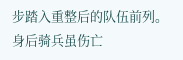步踏入重整后的队伍前列。
身后骑兵虽伤亡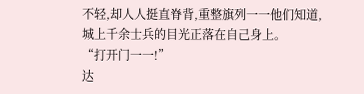不轻,却人人挺直脊背,重整旗列一一他们知道,城上千余士兵的目光正落在自己身上。
“打开门一一!”
达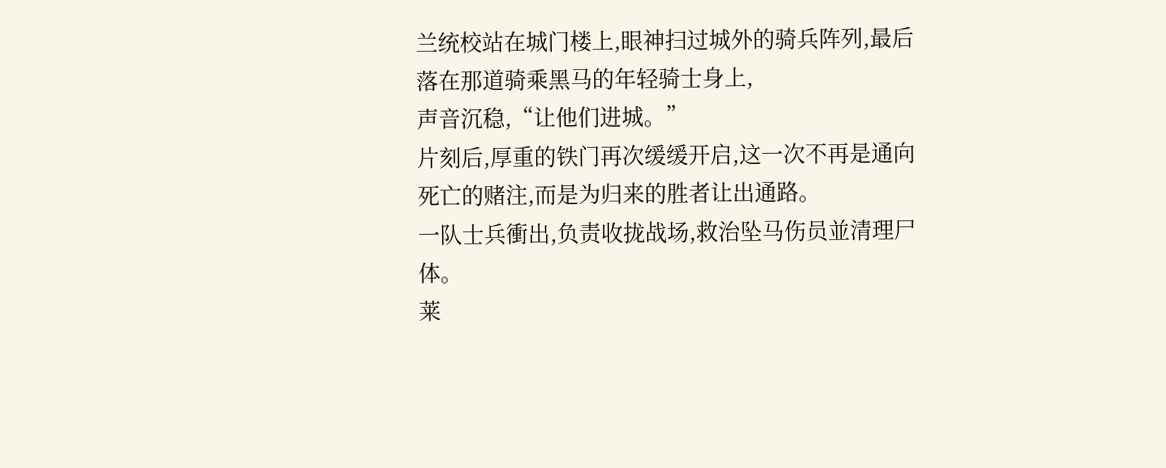兰统校站在城门楼上,眼神扫过城外的骑兵阵列,最后落在那道骑乘黑马的年轻骑士身上,
声音沉稳,“让他们进城。”
片刻后,厚重的铁门再次缓缓开启,这一次不再是通向死亡的赌注,而是为归来的胜者让出通路。
一队士兵衝出,负责收拢战场,救治坠马伤员並清理尸体。
莱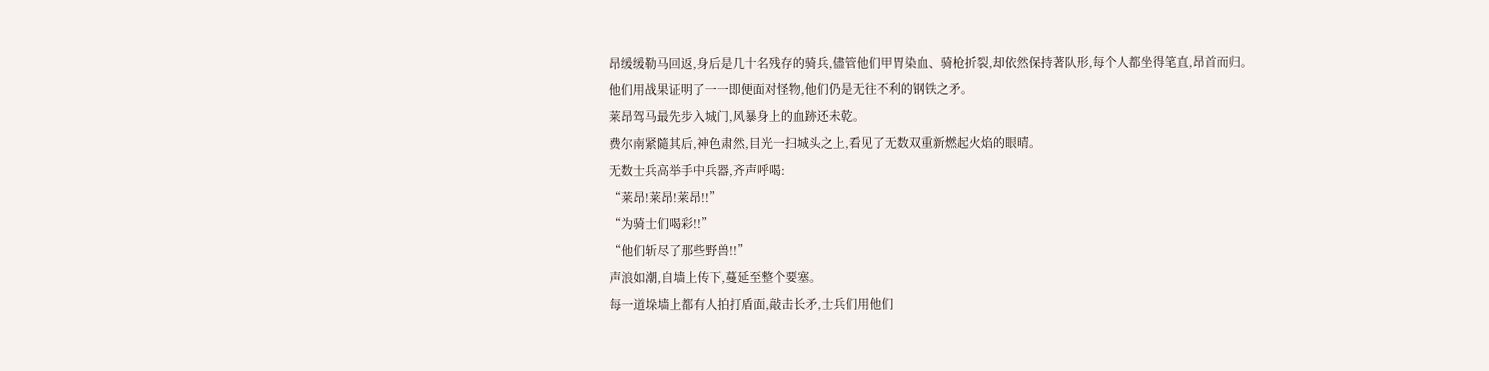昂缓缓勒马回返,身后是几十名残存的骑兵,儘管他们甲胃染血、骑枪折裂,却依然保持著队形,每个人都坐得笔直,昂首而归。
他们用战果证明了一一即便面对怪物,他们仍是无往不利的钢铁之矛。
莱昂驾马最先步入城门,风暴身上的血跡还未乾。
费尔南紧隨其后,神色肃然,目光一扫城头之上,看见了无数双重新燃起火焰的眼晴。
无数士兵高举手中兵器,齐声呼喝:
“莱昂!莱昂!莱昂!!”
“为骑士们喝彩!!”
“他们斩尽了那些野兽!!”
声浪如潮,自墙上传下,蔓延至整个要塞。
每一道垛墙上都有人拍打盾面,敲击长矛,士兵们用他们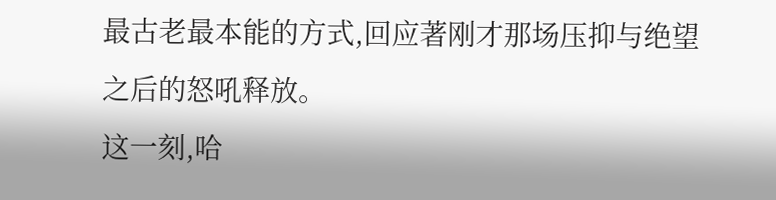最古老最本能的方式,回应著刚才那场压抑与绝望之后的怒吼释放。
这一刻,哈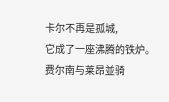卡尔不再是孤城,
它成了一座沸腾的铁炉。
费尔南与莱昂並骑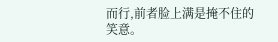而行,前者脸上满是掩不住的笑意。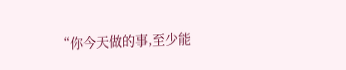“你今天做的事,至少能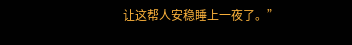让这帮人安稳睡上一夜了。”